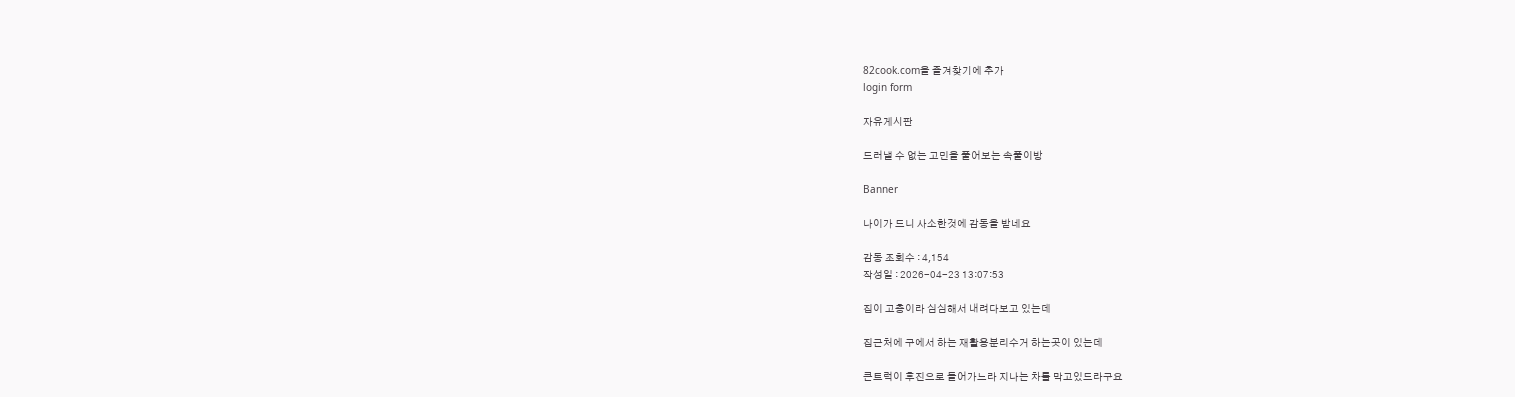82cook.com을 즐겨찾기에 추가
login form

자유게시판

드러낼 수 없는 고민을 풀어보는 속풀이방

Banner

나이가 드니 사소한것에 감동을 받네요

감동 조회수 : 4,154
작성일 : 2026-04-23 13:07:53

집이 고층이라 심심해서 내려다보고 있는데

집근처에 구에서 하는 재활용분리수거 하는곳이 있는데

큰트럭이 후진으로 들어가느라 지나는 차를 막고있드라구요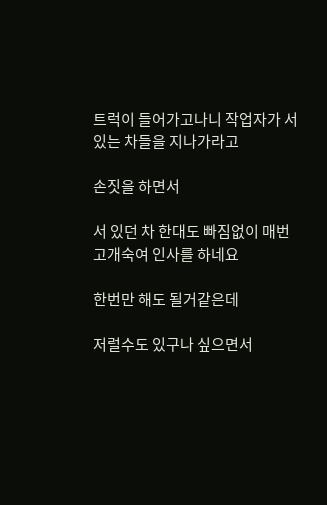트럭이 들어가고나니 작업자가 서있는 차들을 지나가라고

손짓을 하면서

서 있던 차 한대도 빠짐없이 매번 고개숙여 인사를 하네요

한번만 해도 될거같은데

저럴수도 있구나 싶으면서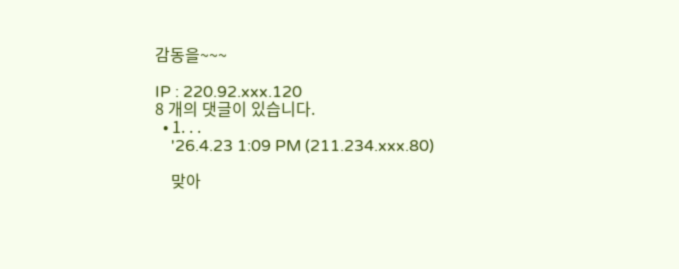감동을~~~

IP : 220.92.xxx.120
8 개의 댓글이 있습니다.
  • 1. . .
    '26.4.23 1:09 PM (211.234.xxx.80)

    맞아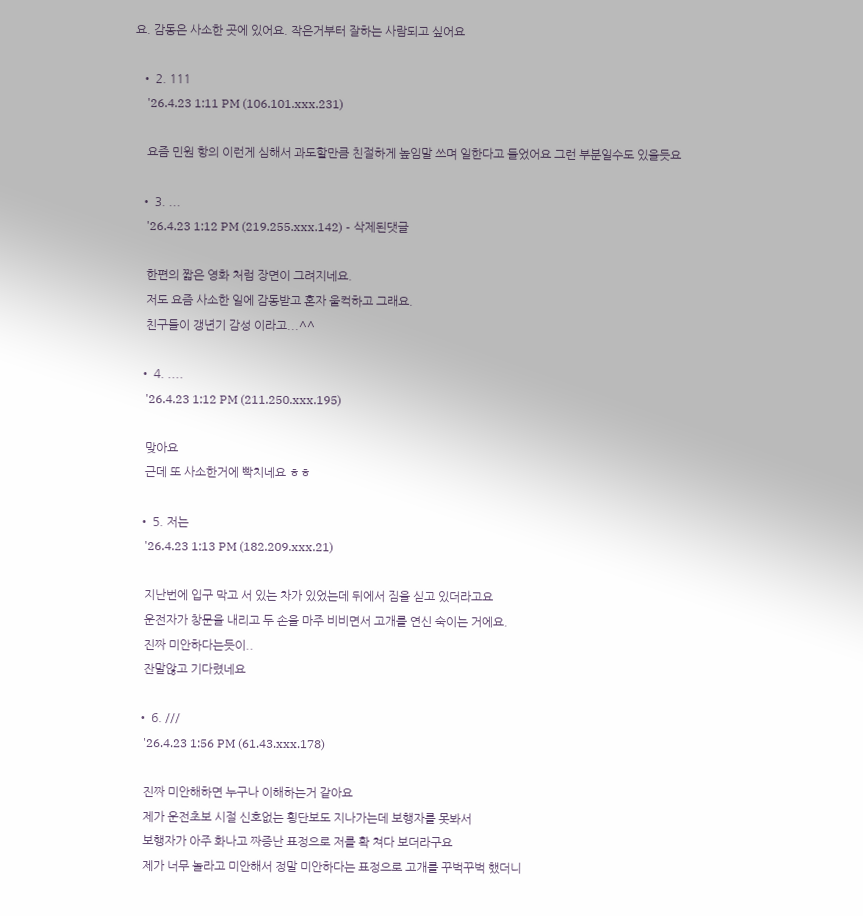요. 감동은 사소한 곳에 있어요. 작은거부터 잘하는 사람되고 싶어요

  • 2. 111
    '26.4.23 1:11 PM (106.101.xxx.231)

    요즘 민원 항의 이런게 심해서 과도할만큼 친절하게 높임말 쓰며 일한다고 들었어요 그런 부분일수도 있을듯요

  • 3. ...
    '26.4.23 1:12 PM (219.255.xxx.142) - 삭제된댓글

    한편의 짧은 영화 처럼 장면이 그려지네요.
    저도 요즘 사소한 일에 감동받고 혼자 울컥하고 그래요.
    친구들이 갱년기 감성 이라고...^^

  • 4. ....
    '26.4.23 1:12 PM (211.250.xxx.195)

    맞아요
    근데 또 사소한거에 빡치네요 ㅎㅎ

  • 5. 저는
    '26.4.23 1:13 PM (182.209.xxx.21)

    지난번에 입구 막고 서 있는 차가 있었는데 뒤에서 짐을 싣고 있더라고요
    운전자가 창문을 내리고 두 손을 마주 비비면서 고개를 연신 숙이는 거에요.
    진짜 미안하다는듯이..
    잔말않고 기다렸네요

  • 6. ///
    '26.4.23 1:56 PM (61.43.xxx.178)

    진짜 미안해하면 누구나 이해하는거 같아요
    제가 운전초보 시절 신호없는 횡단보도 지나가는데 보행자를 못봐서
    보행자가 아주 화나고 짜증난 표정으로 저를 확 쳐다 보더라구요
    제가 너무 놀라고 미안해서 정말 미안하다는 표정으로 고개를 꾸벅꾸벅 했더니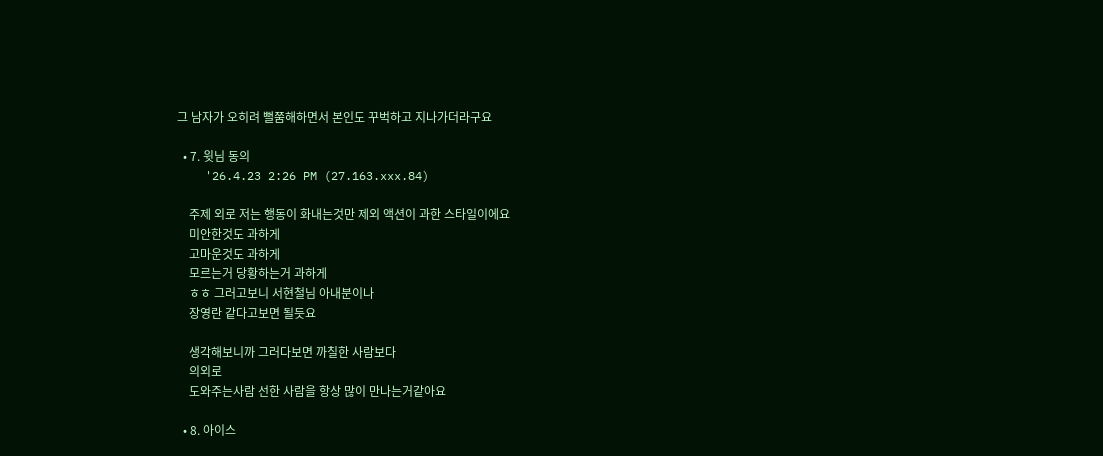그 남자가 오히려 뻘쭘해하면서 본인도 꾸벅하고 지나가더라구요

  • 7. 윗님 동의
    '26.4.23 2:26 PM (27.163.xxx.84)

    주제 외로 저는 행동이 화내는것만 제외 액션이 과한 스타일이에요
    미안한것도 과하게
    고마운것도 과하게
    모르는거 당황하는거 과하게
    ㅎㅎ 그러고보니 서현철님 아내분이나
    장영란 같다고보면 될듯요

    생각해보니까 그러다보면 까칠한 사람보다
    의외로
    도와주는사람 선한 사람을 항상 많이 만나는거같아요

  • 8. 아이스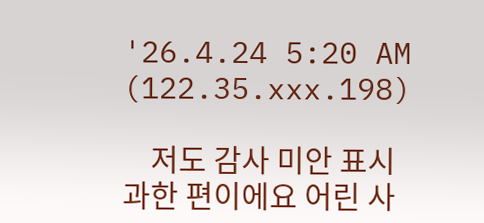'26.4.24 5:20 AM (122.35.xxx.198)

    저도 감사 미안 표시 과한 편이에요 어린 사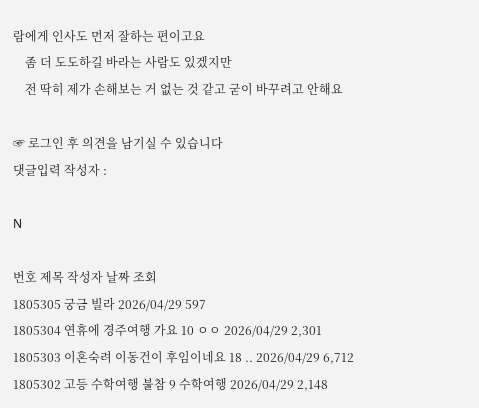람에게 인사도 먼저 잘하는 편이고요
    좀 더 도도하길 바라는 사람도 있겠지만
    전 딱히 제가 손해보는 거 없는 것 같고 굳이 바꾸려고 안해요

☞ 로그인 후 의견을 남기실 수 있습니다
댓글입력 작성자 :

N

번호 제목 작성자 날짜 조회
1805305 궁금 빌라 2026/04/29 597
1805304 연휴에 경주여행 가요 10 ㅇㅇ 2026/04/29 2,301
1805303 이혼숙려 이동건이 후임이네요 18 .. 2026/04/29 6,712
1805302 고등 수학여행 불참 9 수학여행 2026/04/29 2,148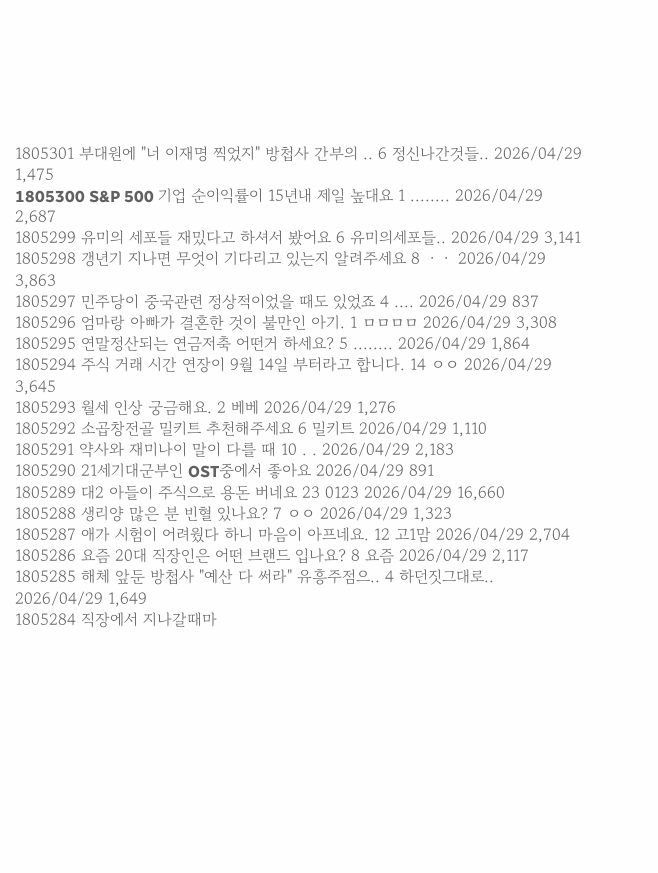1805301 부대원에 "너 이재명 찍었지" 방첩사 간부의 .. 6 정신나간것들.. 2026/04/29 1,475
1805300 S&P 500 기업 순이익률이 15년내 제일 높대요 1 ........ 2026/04/29 2,687
1805299 유미의 세포들 재밌다고 하셔서 봤어요 6 유미의세포들.. 2026/04/29 3,141
1805298 갱년기 지나면 무엇이 기다리고 있는지 알려주세요 8 ㆍㆍ 2026/04/29 3,863
1805297 민주당이 중국관련 정상적이었을 때도 있었죠 4 .... 2026/04/29 837
1805296 엄마랑 아빠가 결혼한 것이 불만인 아기. 1 ㅁㅁㅁㅁ 2026/04/29 3,308
1805295 연말정산되는 연금저축 어떤거 하세요? 5 ........ 2026/04/29 1,864
1805294 주식 거래 시간 연장이 9월 14일 부터라고 합니다. 14 ㅇㅇ 2026/04/29 3,645
1805293 월세 인상 궁금해요. 2 베베 2026/04/29 1,276
1805292 소곱창전골 밀키트 추천해주세요 6 밀키트 2026/04/29 1,110
1805291 약사와 재미나이 말이 다를 때 10 . . 2026/04/29 2,183
1805290 21세기대군부인 OST중에서 좋아요 2026/04/29 891
1805289 대2 아들이 주식으로 용돈 버네요 23 0123 2026/04/29 16,660
1805288 생리양 많은 분 빈혈 있나요? 7 ㅇㅇ 2026/04/29 1,323
1805287 애가 시험이 어려웠다 하니 마음이 아프네요. 12 고1맘 2026/04/29 2,704
1805286 요즘 20대 직장인은 어떤 브랜드 입나요? 8 요즘 2026/04/29 2,117
1805285 해체 앞둔 방첩사 "예산 다 써라" 유흥주점으.. 4 하던짓그대로.. 2026/04/29 1,649
1805284 직장에서 지나갈때마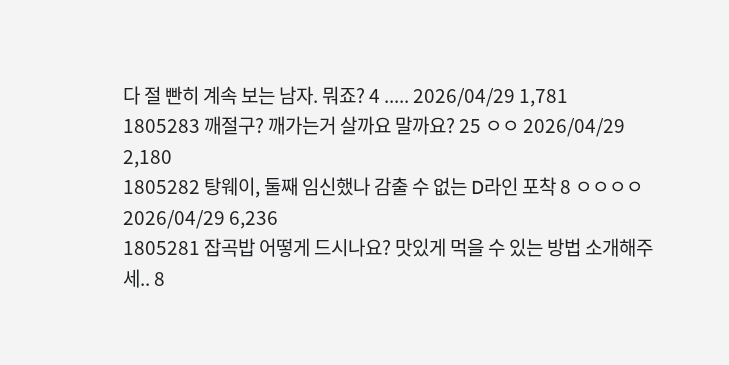다 절 빤히 계속 보는 남자. 뭐죠? 4 ..... 2026/04/29 1,781
1805283 깨절구? 깨가는거 살까요 말까요? 25 ㅇㅇ 2026/04/29 2,180
1805282 탕웨이, 둘째 임신했나 감출 수 없는 D라인 포착 8 ㅇㅇㅇㅇ 2026/04/29 6,236
1805281 잡곡밥 어떻게 드시나요? 맛있게 먹을 수 있는 방법 소개해주세.. 8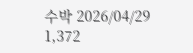수박 2026/04/29 1,372